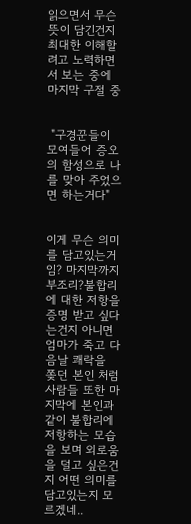읽으면서 무슨 뜻이 담긴건지 최대한 이해할려고 노력하면서 보는 중에 마지막 구절 중


 "구경꾼들이 모여들어 증오의 함성으로 나를 맞아 주었으면 하는거다"


이게 무슨 의미를 담고있는거임? 마지막까지 부조리?불합리에 대한 저항을 증명 받고 싶다는건지 아니면 엄마가 죽고 다음날 쾌락을 쫒던 본인 처럼 사람들 또한 마지막에 본인과 같이 불합리에 저항하는 모습을 보며 외로움을 덜고 싶은건지 어떤 의미를 담고있는지 모르겠네..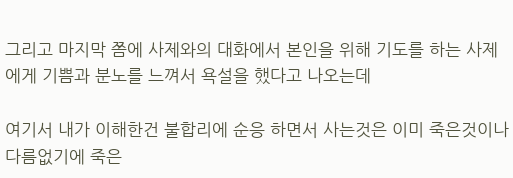그리고 마지막 쯤에 사제와의 대화에서 본인을 위해 기도를 하는 사제에게 기쁨과 분노를 느껴서 욕설을 했다고 나오는데

여기서 내가 이해한건 불합리에 순응 하면서 사는것은 이미 죽은것이나 다름없기에 죽은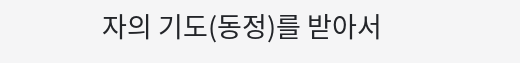자의 기도(동정)를 받아서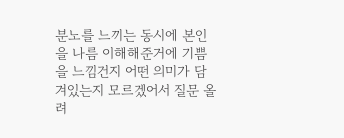분노를 느끼는 동시에 본인을 나름 이해해준거에 기쁨을 느낌건지 어떤 의미가 담겨있는지 모르겠어서 질문 올려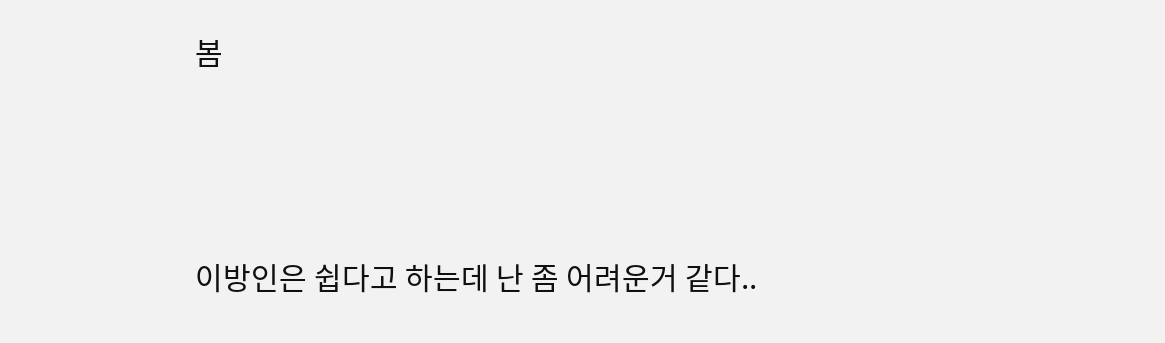봄




이방인은 쉽다고 하는데 난 좀 어려운거 같다..